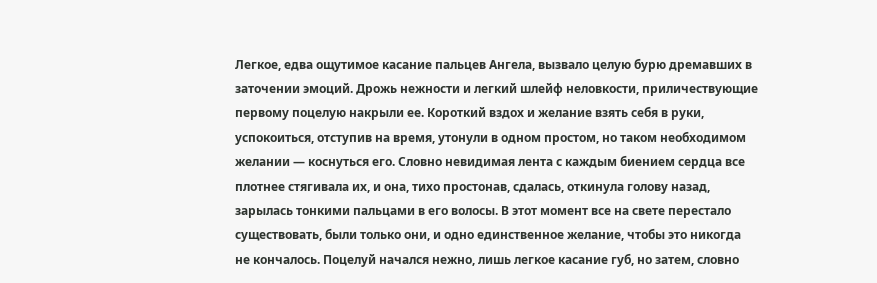Легкое, едва ощутимое касание пальцев Ангела, вызвало целую бурю дремавших в заточении эмоций. Дрожь нежности и легкий шлейф неловкости, приличествующие первому поцелую накрыли ее. Короткий вздох и желание взять себя в руки, успокоиться, отступив на время, утонули в одном простом, но таком необходимом желании — коснуться его. Словно невидимая лента с каждым биением сердца все плотнее стягивала их, и она, тихо простонав, сдалась, откинула голову назад, зарылась тонкими пальцами в его волосы. В этот момент все на свете перестало существовать, были только они, и одно единственное желание, чтобы это никогда не кончалось. Поцелуй начался нежно, лишь легкое касание губ, но затем, словно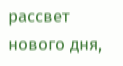рассвет нового дня,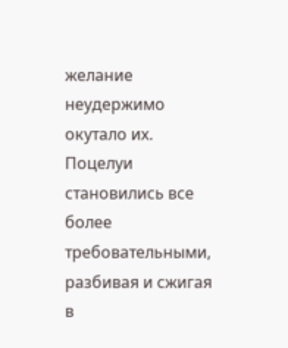желание неудержимо окутало их. Поцелуи становились все более требовательными, разбивая и сжигая в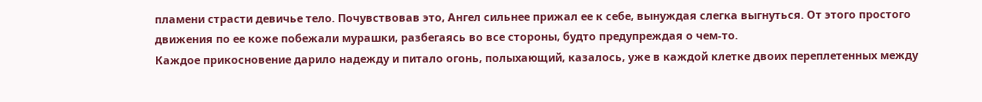пламени страсти девичье тело. Почувствовав это, Ангел сильнее прижал ее к себе, вынуждая слегка выгнуться. От этого простого движения по ее коже побежали мурашки, разбегаясь во все стороны, будто предупреждая о чем-то.
Каждое прикосновение дарило надежду и питало огонь, полыхающий, казалось, уже в каждой клетке двоих переплетенных между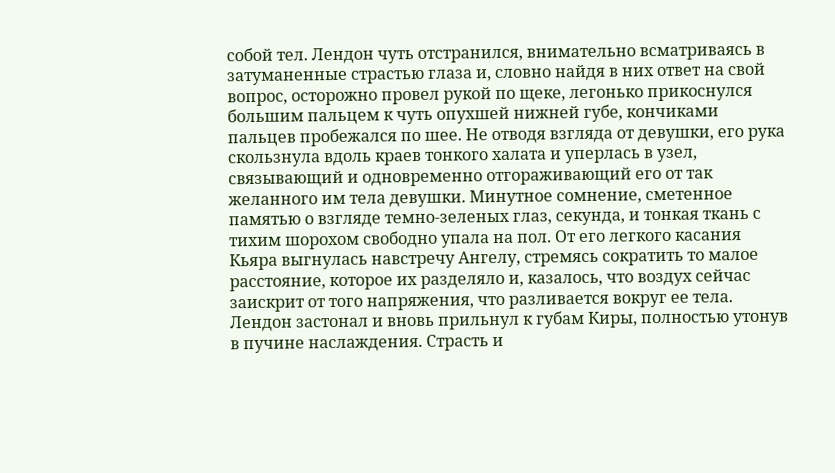собой тел. Лендон чуть отстранился, внимательно всматриваясь в затуманенные страстью глаза и, словно найдя в них ответ на свой вопрос, осторожно провел рукой по щеке, легонько прикоснулся большим пальцем к чуть опухшей нижней губе, кончиками пальцев пробежался по шее. Не отводя взгляда от девушки, его рука скользнула вдоль краев тонкого халата и уперлась в узел, связывающий и одновременно отгораживающий его от так желанного им тела девушки. Минутное сомнение, сметенное памятью о взгляде темно-зеленых глаз, секунда, и тонкая ткань с тихим шорохом свободно упала на пол. От его легкого касания Кьяра выгнулась навстречу Ангелу, стремясь сократить то малое расстояние, которое их разделяло и, казалось, что воздух сейчас заискрит от того напряжения, что разливается вокруг ее тела. Лендон застонал и вновь прильнул к губам Киры, полностью утонув в пучине наслаждения. Страсть и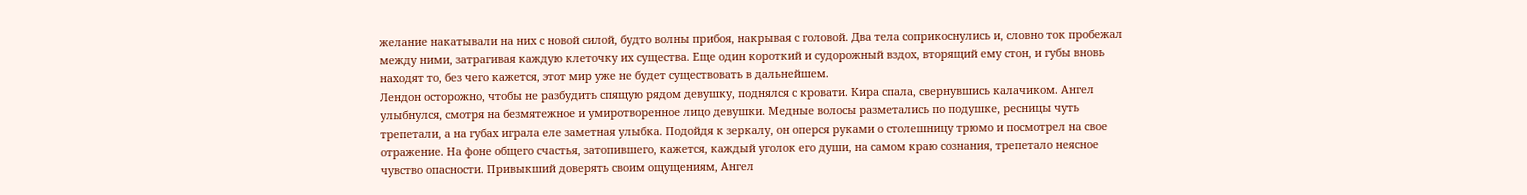желание накатывали на них с новой силой, будто волны прибоя, накрывая с головой. Два тела соприкоснулись и, словно ток пробежал между ними, затрагивая каждую клеточку их существа. Еще один короткий и судорожный вздох, вторящий ему стон, и губы вновь находят то, без чего кажется, этот мир уже не будет существовать в дальнейшем.
Лендон осторожно, чтобы не разбудить спящую рядом девушку, поднялся с кровати. Кира спала, свернувшись калачиком. Ангел улыбнулся, смотря на безмятежное и умиротворенное лицо девушки. Медные волосы разметались по подушке, ресницы чуть трепетали, а на губах играла еле заметная улыбка. Подойдя к зеркалу, он оперся руками о столешницу трюмо и посмотрел на свое отражение. На фоне общего счастья, затопившего, кажется, каждый уголок его души, на самом краю сознания, трепетало неясное чувство опасности. Привыкший доверять своим ощущениям, Ангел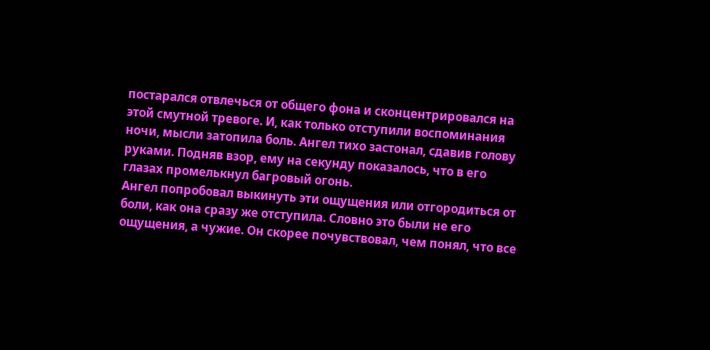постарался отвлечься от общего фона и сконцентрировался на этой смутной тревоге. И, как только отступили воспоминания ночи, мысли затопила боль. Ангел тихо застонал, сдавив голову руками. Подняв взор, ему на секунду показалось, что в его глазах промелькнул багровый огонь.
Ангел попробовал выкинуть эти ощущения или отгородиться от боли, как она сразу же отступила. Словно это были не его ощущения, а чужие. Он скорее почувствовал, чем понял, что все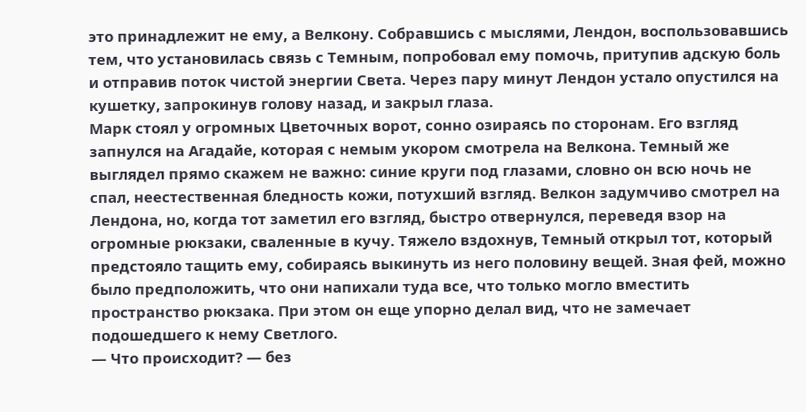это принадлежит не ему, а Велкону. Собравшись с мыслями, Лендон, воспользовавшись тем, что установилась связь с Темным, попробовал ему помочь, притупив адскую боль и отправив поток чистой энергии Света. Через пару минут Лендон устало опустился на кушетку, запрокинув голову назад, и закрыл глаза.
Марк стоял у огромных Цветочных ворот, сонно озираясь по сторонам. Его взгляд запнулся на Агадайе, которая с немым укором смотрела на Велкона. Темный же выглядел прямо скажем не важно: синие круги под глазами, словно он всю ночь не спал, неестественная бледность кожи, потухший взгляд. Велкон задумчиво смотрел на Лендона, но, когда тот заметил его взгляд, быстро отвернулся, переведя взор на огромные рюкзаки, сваленные в кучу. Тяжело вздохнув, Темный открыл тот, который предстояло тащить ему, собираясь выкинуть из него половину вещей. Зная фей, можно было предположить, что они напихали туда все, что только могло вместить пространство рюкзака. При этом он еще упорно делал вид, что не замечает подошедшего к нему Светлого.
— Что происходит? — без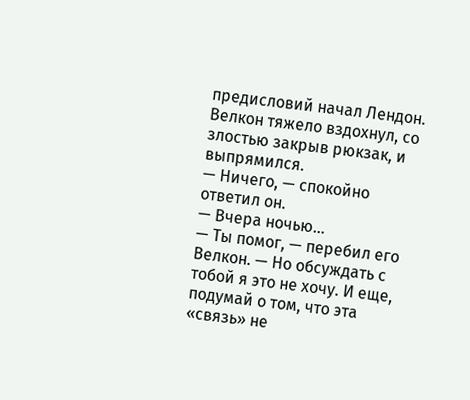предисловий начал Лендон.
Велкон тяжело вздохнул, со злостью закрыв рюкзак, и выпрямился.
— Ничего, — спокойно ответил он.
— Вчера ночью…
— Ты помог, — перебил его Велкон. — Но обсуждать с тобой я это не хочу. И еще, подумай о том, что эта «связь» не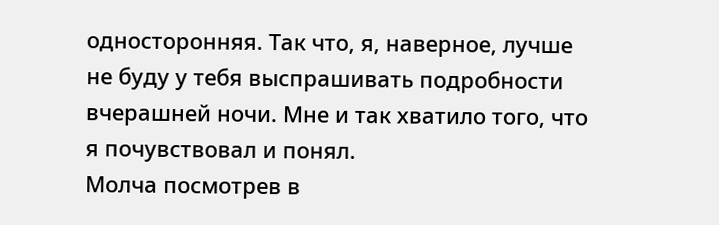односторонняя. Так что, я, наверное, лучше не буду у тебя выспрашивать подробности вчерашней ночи. Мне и так хватило того, что я почувствовал и понял.
Молча посмотрев в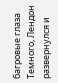багровые глаза Темного, Лендон развернулся и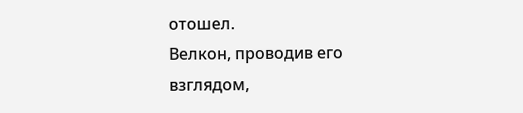отошел.
Велкон, проводив его взглядом,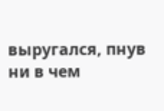выругался, пнув ни в чем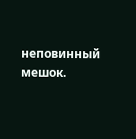неповинный мешок.